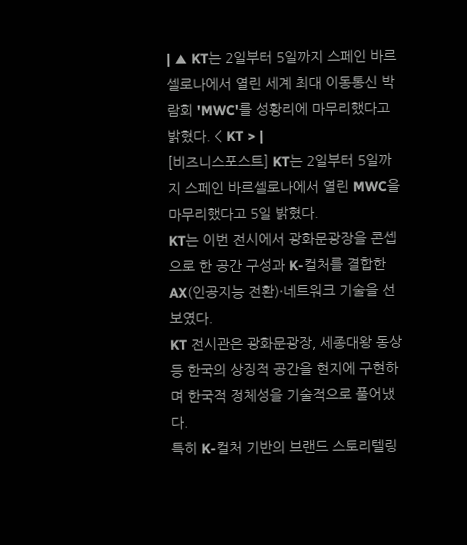| ▲ KT는 2일부터 5일까지 스페인 바르셀로나에서 열린 세계 최대 이동통신 박람회 'MWC'를 성황리에 마무리했다고 밝혔다. < KT > |
[비즈니스포스트] KT는 2일부터 5일까지 스페인 바르셀로나에서 열린 MWC을 마무리했다고 5일 밝혔다.
KT는 이번 전시에서 광화문광장을 콘셉으로 한 공간 구성과 K-컬처를 결합한 AX(인공지능 전환)·네트워크 기술을 선보였다.
KT 전시관은 광화문광장, 세종대왕 동상 등 한국의 상징적 공간을 현지에 구현하며 한국적 정체성을 기술적으로 풀어냈다.
특히 K-컬처 기반의 브랜드 스토리텔링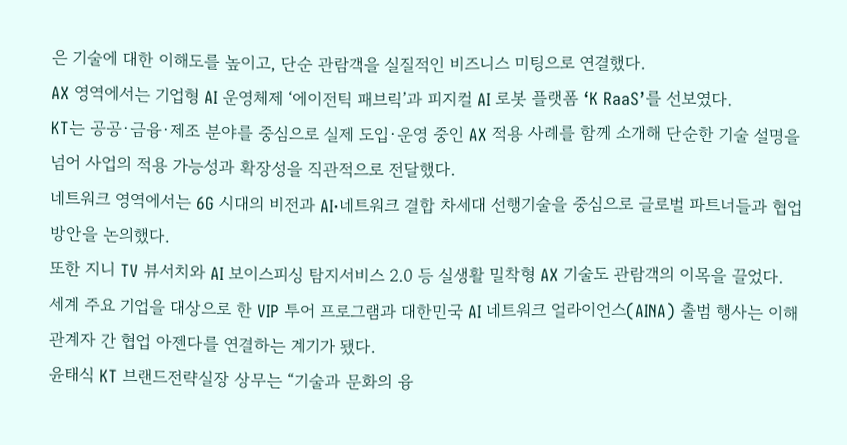은 기술에 대한 이해도를 높이고, 단순 관람객을 실질적인 비즈니스 미팅으로 연결했다.
AX 영역에서는 기업형 AI 운영체제 ‘에이전틱 패브릭’과 피지컬 AI 로봇 플랫폼 ‘K RaaS’를 선보였다.
KT는 공공·금융·제조 분야를 중심으로 실제 도입·운영 중인 AX 적용 사례를 함께 소개해 단순한 기술 설명을 넘어 사업의 적용 가능성과 확장성을 직관적으로 전달했다.
네트워크 영역에서는 6G 시대의 비전과 AI·네트워크 결합 차세대 선행기술을 중심으로 글로벌 파트너들과 협업 방안을 논의했다.
또한 지니 TV 뷰서치와 AI 보이스피싱 탐지서비스 2.0 등 실생활 밀착형 AX 기술도 관람객의 이목을 끌었다.
세계 주요 기업을 대상으로 한 VIP 투어 프로그램과 대한민국 AI 네트워크 얼라이언스(AINA) 출범 행사는 이해관계자 간 협업 아젠다를 연결하는 계기가 됐다.
윤태식 KT 브랜드전략실장 상무는 “기술과 문화의 융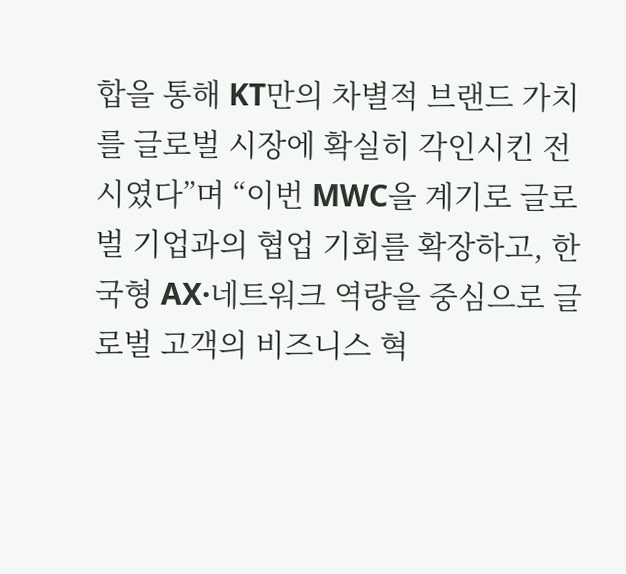합을 통해 KT만의 차별적 브랜드 가치를 글로벌 시장에 확실히 각인시킨 전시였다”며 “이번 MWC을 계기로 글로벌 기업과의 협업 기회를 확장하고, 한국형 AX·네트워크 역량을 중심으로 글로벌 고객의 비즈니스 혁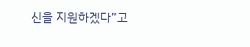신을 지원하겠다”고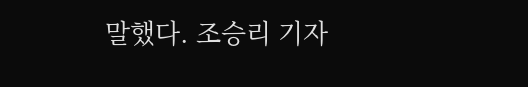말했다. 조승리 기자